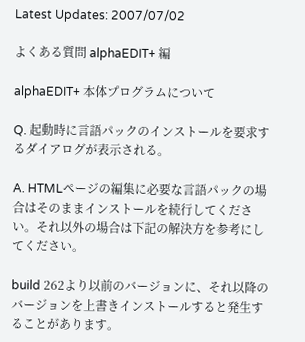Latest Updates: 2007/07/02

よくある質問 alphaEDIT+ 編

alphaEDIT+ 本体プログラムについて

Q. 起動時に言語パックのインストールを要求するダイアログが表示される。

A. HTMLページの編集に必要な言語パックの場合はそのままインストールを続行してください。それ以外の場合は下記の解決方を参考にしてください。

build 262より以前のバージョンに、それ以降のバージョンを上書きインストールすると発生することがあります。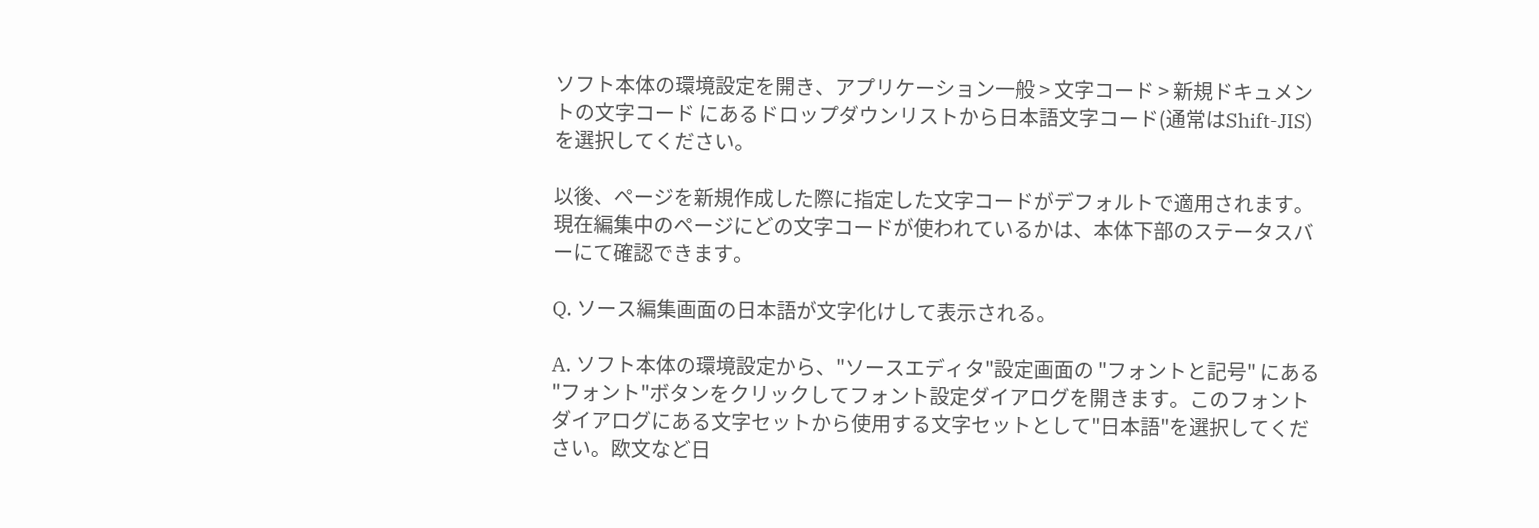ソフト本体の環境設定を開き、アプリケーション一般 > 文字コード > 新規ドキュメントの文字コード にあるドロップダウンリストから日本語文字コード(通常はShift-JIS)を選択してください。

以後、ページを新規作成した際に指定した文字コードがデフォルトで適用されます。現在編集中のページにどの文字コードが使われているかは、本体下部のステータスバーにて確認できます。

Q. ソース編集画面の日本語が文字化けして表示される。

A. ソフト本体の環境設定から、"ソースエディタ"設定画面の "フォントと記号" にある "フォント"ボタンをクリックしてフォント設定ダイアログを開きます。このフォントダイアログにある文字セットから使用する文字セットとして"日本語"を選択してください。欧文など日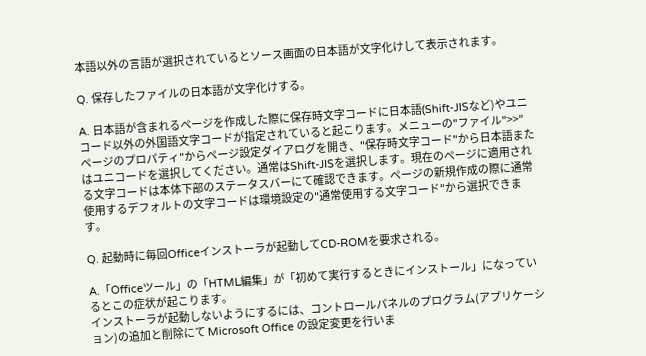本語以外の言語が選択されているとソース画面の日本語が文字化けして表示されます。

Q. 保存したファイルの日本語が文字化けする。

A. 日本語が含まれるページを作成した際に保存時文字コードに日本語(Shift-JISなど)やユニコード以外の外国語文字コードが指定されていると起こります。メニューの"ファイル">>"ページのプロパティ"からページ設定ダイアログを開き、"保存時文字コード"から日本語またはユニコードを選択してください。通常はShift-JISを選択します。現在のページに適用される文字コードは本体下部のステータスバーにて確認できます。ページの新規作成の際に通常使用するデフォルトの文字コードは環境設定の"通常使用する文字コード"から選択できます。

Q. 起動時に毎回Officeインストーラが起動してCD-ROMを要求される。

A.「Officeツール」の「HTML編集」が「初めて実行するときにインストール」になっているとこの症状が起こります。
インストーラが起動しないようにするには、コントロールパネルのプログラム(アプリケーション)の追加と削除にて Microsoft Office の設定変更を行いま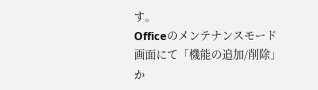す。
Officeのメンテナンスモード画面にて「機能の追加/削除」か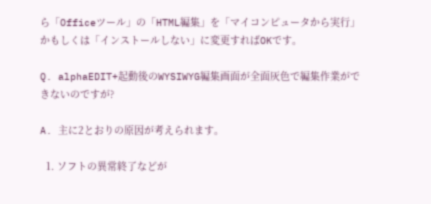ら「Officeツール」の「HTML編集」を「マイコンピュータから実行」かもしくは「インストールしない」に変更すればOKです。

Q. alphaEDIT+起動後のWYSIWYG編集画面が全面灰色で編集作業ができないのですが?

A. 主に2とおりの原因が考えられます。

  1. ソフトの異常終了などが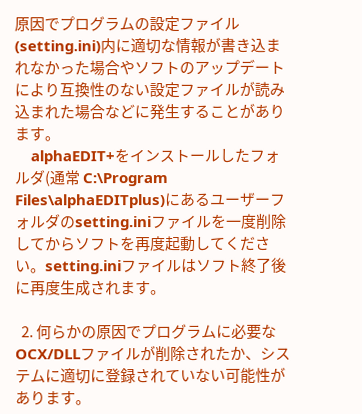原因でプログラムの設定ファイル(setting.ini)内に適切な情報が書き込まれなかった場合やソフトのアップデートにより互換性のない設定ファイルが読み込まれた場合などに発生することがあります。
    alphaEDIT+をインストールしたフォルダ(通常 C:\Program Files\alphaEDITplus)にあるユーザーフォルダのsetting.iniファイルを一度削除してからソフトを再度起動してください。setting.iniファイルはソフト終了後に再度生成されます。

  2. 何らかの原因でプログラムに必要なOCX/DLLファイルが削除されたか、システムに適切に登録されていない可能性があります。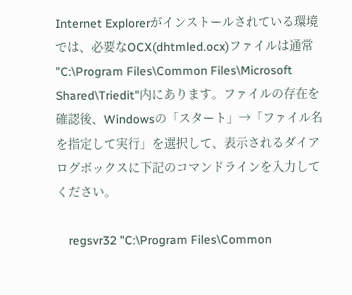Internet Explorerがインストールされている環境では、必要なOCX(dhtmled.ocx)ファイルは通常 "C:\Program Files\Common Files\Microsoft Shared\Triedit"内にあります。ファイルの存在を確認後、Windowsの「スタート」→「ファイル名を指定して実行」を選択して、表示されるダイアログボックスに下記のコマンドラインを入力してください。

    regsvr32 "C:\Program Files\Common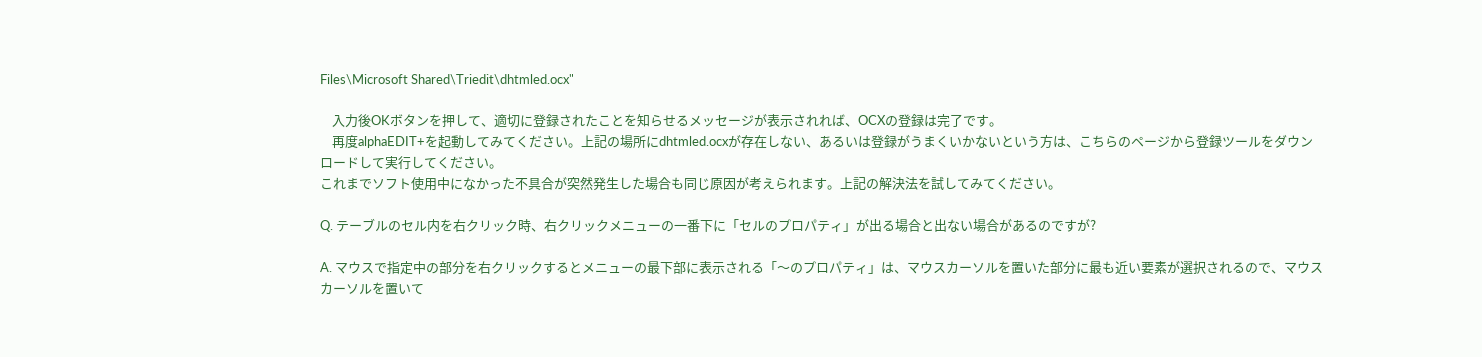Files\Microsoft Shared\Triedit\dhtmled.ocx"

    入力後OKボタンを押して、適切に登録されたことを知らせるメッセージが表示されれば、OCXの登録は完了です。
    再度alphaEDIT+を起動してみてください。上記の場所にdhtmled.ocxが存在しない、あるいは登録がうまくいかないという方は、こちらのページから登録ツールをダウンロードして実行してください。
これまでソフト使用中になかった不具合が突然発生した場合も同じ原因が考えられます。上記の解決法を試してみてください。

Q. テーブルのセル内を右クリック時、右クリックメニューの一番下に「セルのプロパティ」が出る場合と出ない場合があるのですが?

A. マウスで指定中の部分を右クリックするとメニューの最下部に表示される「〜のプロパティ」は、マウスカーソルを置いた部分に最も近い要素が選択されるので、マウスカーソルを置いて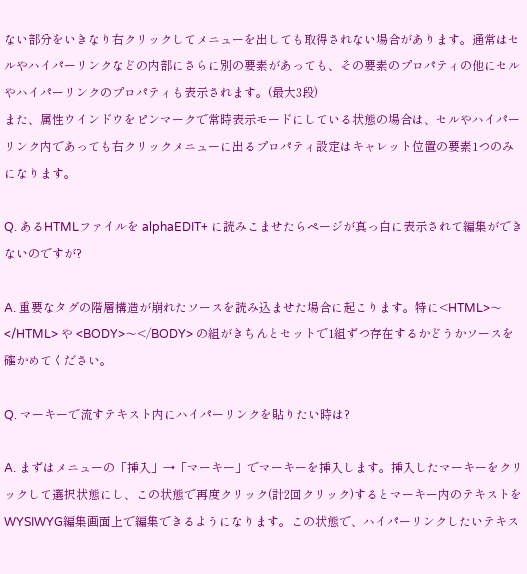ない部分をいきなり右クリックしてメニューを出しても取得されない場合があります。通常はセルやハイパーリンクなどの内部にさらに別の要素があっても、その要素のプロパティの他にセルやハイパーリンクのプロパティも表示されます。(最大3段)
また、属性ウインドウをピンマークで常時表示モードにしている状態の場合は、セルやハイパーリンク内であっても右クリックメニューに出るプロパティ設定はキャレット位置の要素1つのみになります。

Q. あるHTMLファイルを alphaEDIT+ に読みこませたらページが真っ白に表示されて編集ができないのですが?

A. 重要なタグの階層構造が崩れたソースを読み込ませた場合に起こります。特に<HTML>〜</HTML> や <BODY>〜</BODY> の組がきちんとセットで1組ずつ存在するかどうかソースを確かめてください。

Q. マーキーで流すテキスト内にハイパーリンクを貼りたい時は?

A. まずはメニューの「挿入」→「マーキー」でマーキーを挿入します。挿入したマーキーをクリックして選択状態にし、この状態で再度クリック(計2回クリック)するとマーキー内のテキストをWYSIWYG編集画面上で編集できるようになります。この状態で、ハイパーリンクしたいテキス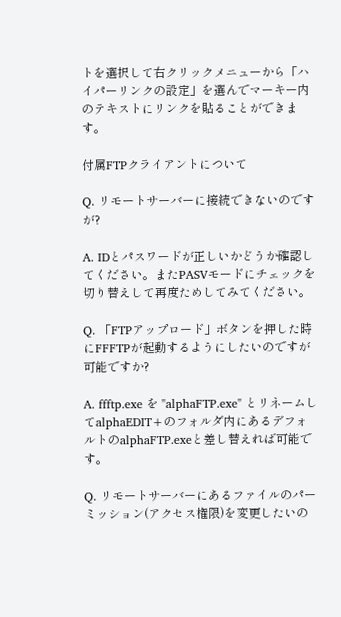トを選択して右クリックメニューから「ハイパーリンクの設定」を選んでマーキー内のテキストにリンクを貼ることができます。

付属FTPクライアントについて

Q. リモートサーバーに接続できないのですが?

A. IDとパスワードが正しいかどうか確認してください。またPASVモードにチェックを切り替えして再度ためしてみてください。

Q. 「FTPアップロード」ボタンを押した時にFFFTPが起動するようにしたいのですが可能ですか?

A. ffftp.exe を "alphaFTP.exe" とリネームしてalphaEDIT+のフォルダ内にあるデフォルトのalphaFTP.exeと差し替えれば可能です。

Q. リモートサーバーにあるファイルのパーミッション(アクセス権限)を変更したいの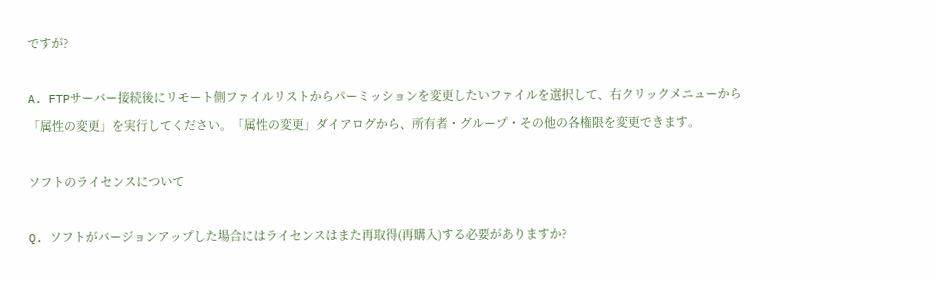ですが?

A. FTPサーバー接続後にリモート側ファイルリストからパーミッションを変更したいファイルを選択して、右クリックメニューから「属性の変更」を実行してください。「属性の変更」ダイアログから、所有者・グループ・その他の各権限を変更できます。

ソフトのライセンスについて

Q. ソフトがバージョンアップした場合にはライセンスはまた再取得(再購入)する必要がありますか?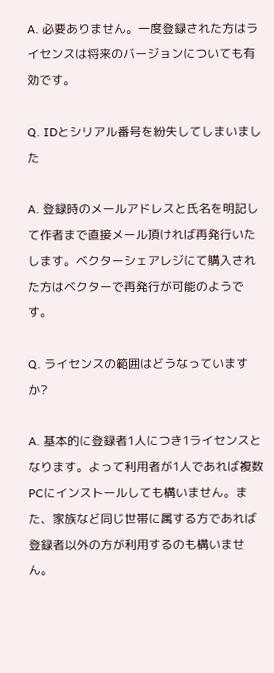A. 必要ありません。一度登録された方はライセンスは将来のバージョンについても有効です。

Q. IDとシリアル番号を紛失してしまいました

A. 登録時のメールアドレスと氏名を明記して作者まで直接メール頂ければ再発行いたします。ベクターシェアレジにて購入された方はベクターで再発行が可能のようです。

Q. ライセンスの範囲はどうなっていますか?

A. 基本的に登録者1人につき1ライセンスとなります。よって利用者が1人であれば複数PCにインストールしても構いません。また、家族など同じ世帯に属する方であれば登録者以外の方が利用するのも構いません。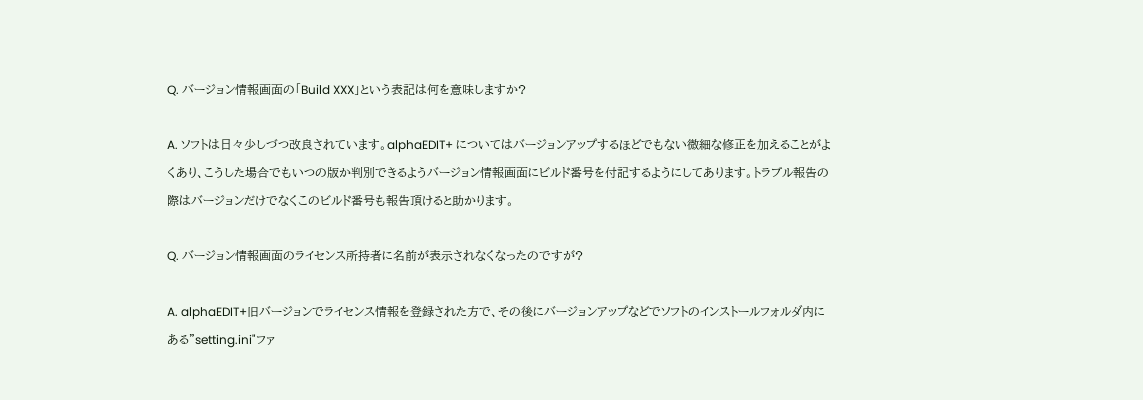Q. バージョン情報画面の「Build XXX」という表記は何を意味しますか?

A. ソフトは日々少しづつ改良されています。alphaEDIT+ についてはバージョンアップするほどでもない微細な修正を加えることがよくあり、こうした場合でもいつの版か判別できるようバージョン情報画面にビルド番号を付記するようにしてあります。トラブル報告の際はバージョンだけでなくこのビルド番号も報告頂けると助かります。

Q. バージョン情報画面のライセンス所持者に名前が表示されなくなったのですが?

A. alphaEDIT+旧バージョンでライセンス情報を登録された方で、その後にバージョンアップなどでソフトのインストールフォルダ内にある"setting.ini"ファ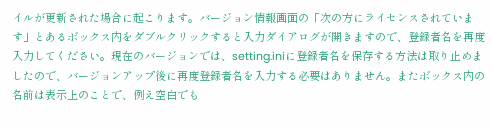イルが更新された場合に起こります。バージョン情報画面の「次の方にライセンスされています」とあるボックス内をダブルクリックすると入力ダイアログが開きますので、登録者名を再度入力してください。現在のバージョンでは、setting.iniに登録者名を保存する方法は取り止めましたので、バージョンアップ後に再度登録者名を入力する必要はありません。またボックス内の名前は表示上のことで、例え空白でも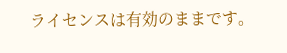ライセンスは有効のままです。